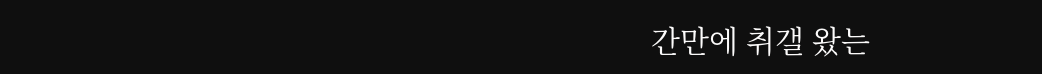간만에 취갤 왔는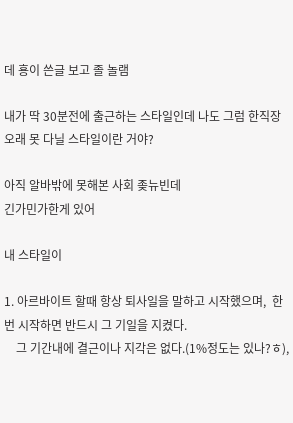데 횽이 쓴글 보고 졸 놀램

내가 딱 30분전에 출근하는 스타일인데 나도 그럼 한직장 오래 못 다닐 스타일이란 거야?

아직 알바밖에 못해본 사회 좆뉴빈데
긴가민가한게 있어

내 스타일이

1. 아르바이트 할때 항상 퇴사일을 말하고 시작했으며,  한번 시작하면 반드시 그 기일을 지켰다.
    그 기간내에 결근이나 지각은 없다.(1%정도는 있나?ㅎ),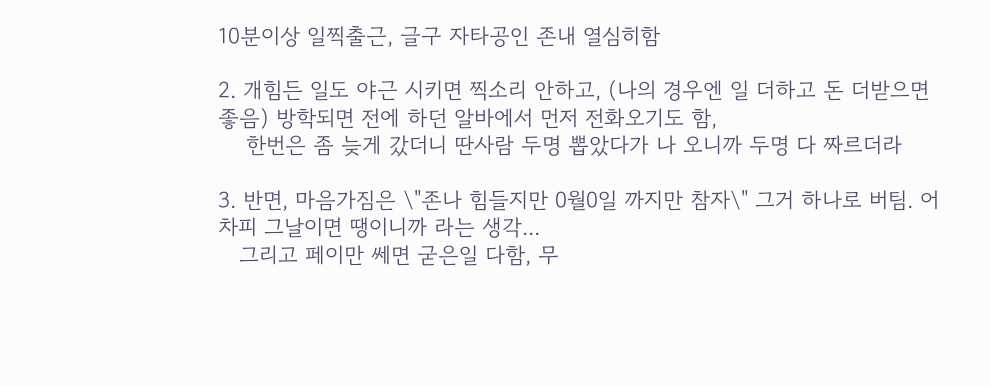10분이상 일찍출근, 글구 자타공인 존내 열심히함

2. 개힘든 일도 야근 시키면 찍소리 안하고, (나의 경우엔 일 더하고 돈 더받으면 좋음) 방학되면 전에 하던 알바에서 먼저 전화오기도 함,
    한번은 좀 늦게 갔더니 딴사람 두명 뽑았다가 나 오니까 두명 다 짜르더라

3. 반면, 마음가짐은 \"존나 힘들지만 0월0일 까지만 참자\" 그거 하나로 버팀. 어차피 그날이면 땡이니까 라는 생각...
   그리고 페이만 쎄면 굳은일 다함, 무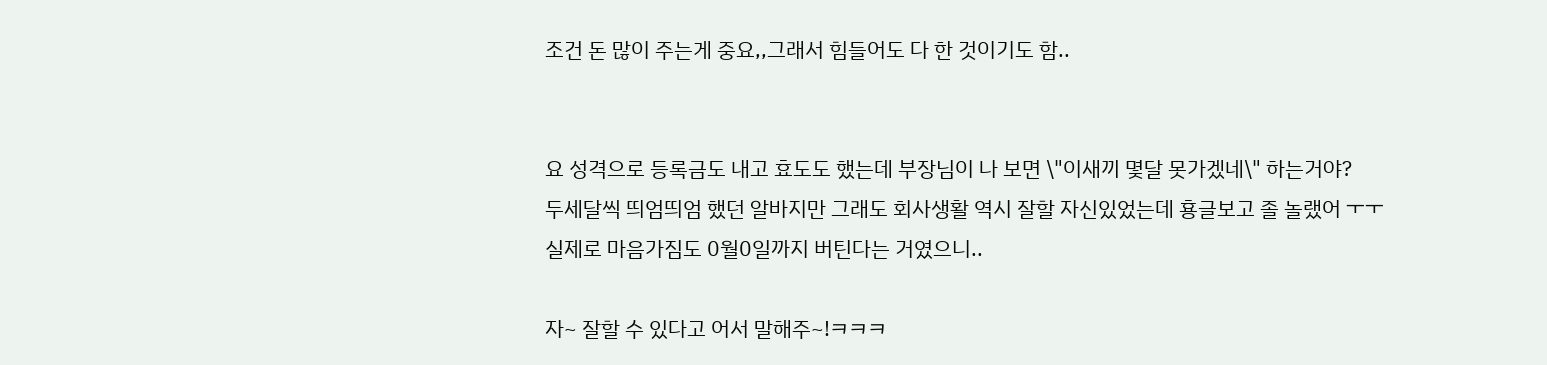조건 돈 많이 주는게 중요,,그래서 힘들어도 다 한 것이기도 함..


요 성격으로 등록금도 내고 효도도 했는데 부장님이 나 보면 \"이새끼 몇달 못가겠네\" 하는거야?
두세달씩 띄엄띄엄 했던 알바지만 그래도 회사생활 역시 잘할 자신있었는데 횽글보고 졸 놀랬어 ㅜㅜ
실제로 마음가짐도 0월0일까지 버틴다는 거였으니..

자~ 잘할 수 있다고 어서 말해주~!ㅋㅋㅋ